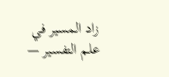زاد المسير في علم التفسير —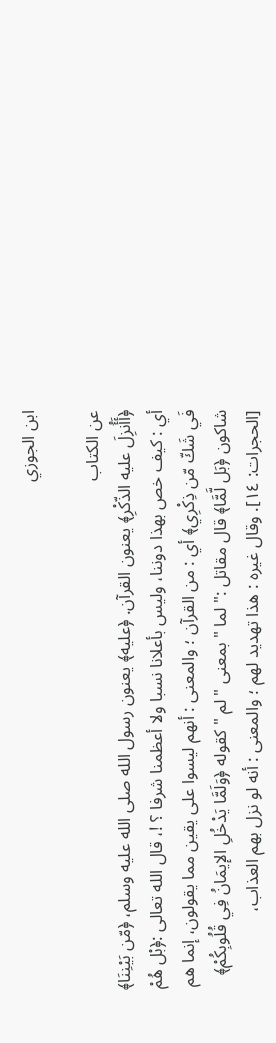ابن الجوزي

عن الكتاب
﴿أَأُنزِلَ عليه الذّكْرِ﴾ يعنون القرآن. ﴿عليه﴾ يعنون رسول الله صلى الله عليه وسلم، ﴿مّن بَيْنِنَا﴾ أي : كيف خص بهذا دوننا، وليس بأعلانا نسبا ولا أعظمنا شرفا ؟ !، قال الله تعالى :﴿بْل هُمْ فَي شَكّ مّن ذِكْرِي﴾ أي : من القرآن ؛ والمعنى : أنهم ليسوا على يقين مما يقولون، إنما هم شاكون ﴿بَل لَّمَّا﴾ قال مقاتل :" لما " بمعنى " لم " كقوله ﴿وَلَمَّا يَدْخُلِ الإيمَانُ فِي قُلُوبِكُمْ﴾ [الحجرات: ١٤]. وقال غيره : هذا تهديد لهم ؛ والمعنى : أنه لو نزل بهم العذاب،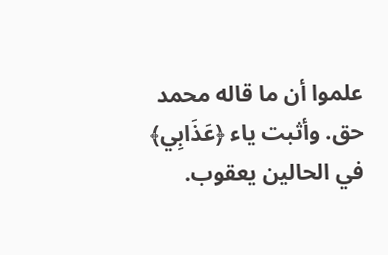علموا أن ما قاله محمد حق. وأثبت ياء ﴿عَذَابِي﴾ في الحالين يعقوب.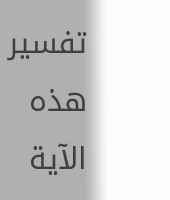تفسير هذه الآية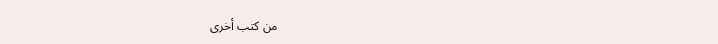من كتب أخرى